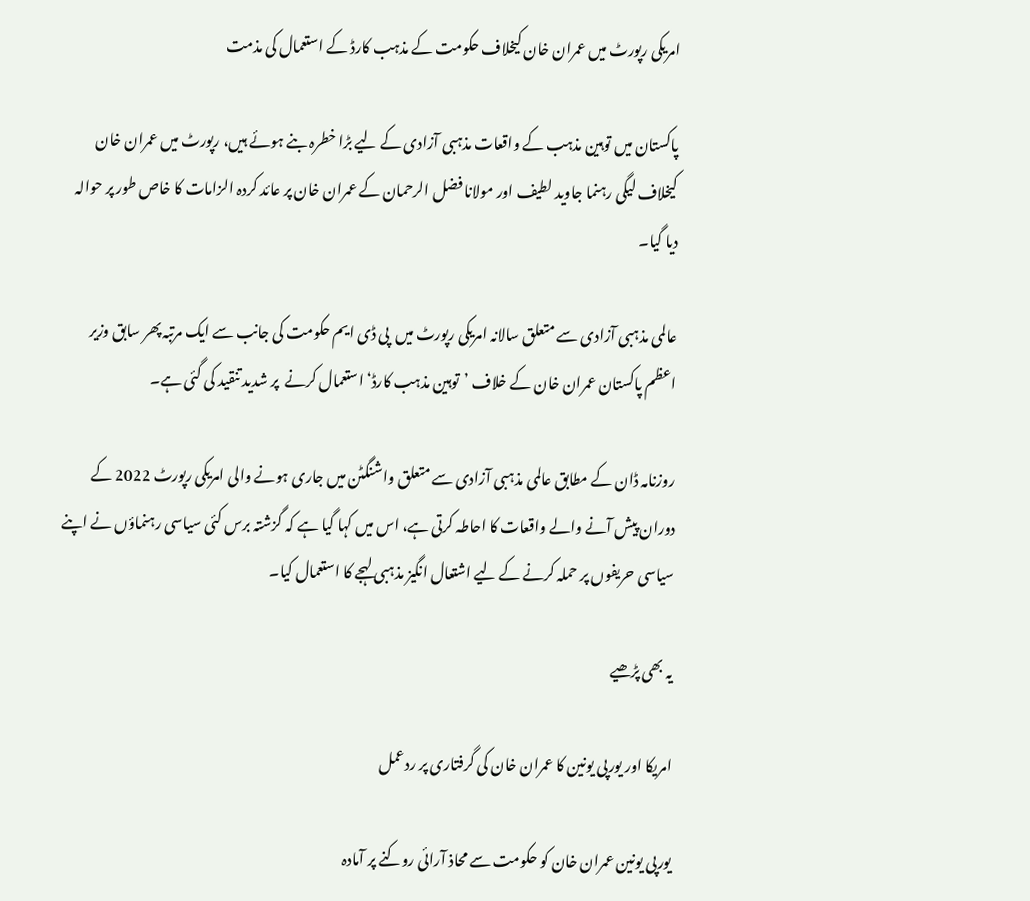امریکی رپورٹ میں عمران خان کیخلاف حکومت کے مذہب کارڈ کے استعمال کی مذمت

پاکستان میں توہین مذہب کے واقعات مذہبی آزادی کے لیے بڑا خطرہ بنے ہوئے ہیں، رپورٹ میں عمران خان کیخلاف لیگی رہنما جاوید لطیف اور مولانا فضل الرحمان کے عمران خان پر عائد کردہ الزامات کا خاص طور پر حوالہ دیا گیا۔

عالمی مذہبی آزادی سے متعلق سالانہ امریکی رپورٹ میں  پی ڈی ایم حکومت کی جانب سے ایک مرتبہ پھر سابق وزیر اعظم پاکستان عمران خان کے خلاف ’توہین مذہب کارڈ‘ استعمال کرنے  پر شدید تنقید کی گئی ہے۔

روزنامہ ڈان کے مطابق عالمی مذہبی آزادی سے متعلق واشنگٹن میں جاری ہونے والی امریکی رپورٹ 2022 کے دوران پیش آنے والے واقعات کا احاطہ کرتی ہے، اس میں کہا گیا ہے کہ گزشتہ برس کئی سیاسی رہنماؤں نے اپنے سیاسی حریفوں پر حملہ کرنے کے لیے اشتعال انگیز مذہبی لہجے کا استعمال کیا۔

یہ بھی پڑھیے

امریکا اور یورپی یونین کا عمران خان کی گرفتاری پر ردعمل

یورپی یونین عمران خان کو حکومت سے محاذ آرائی روکنے پر آمادہ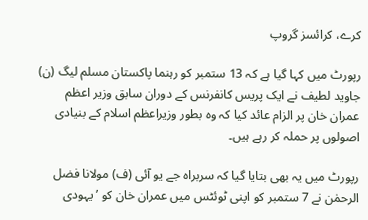کرے، کرائسز گروپ

رپورٹ میں کہا گیا ہے کہ 13 ستمبر کو رہنما پاکستان مسلم لیگ (ن) جاوید لطیف نے ایک پریس کانفرنس کے دوران سابق وزیر اعظم عمران خان پر الزام عائد کیا کہ وہ بطور وزیراعظم اسلام کے بنیادی اصولوں پر حملہ کر رہے ہیں۔

رپورٹ میں یہ بھی بتایا گیا کہ سربراہ جے یو آئی (ف) مولانا فضل الرحمٰن نے 7 ستمبر کو اپنی ٹوئٹس میں عمران خان کو ’یہودی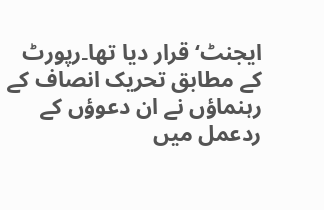ایجنٹ‘ قرار دیا تھا۔رپورٹ کے مطابق تحریک انصاف کے رہنماؤں نے ان دعوؤں کے ردعمل میں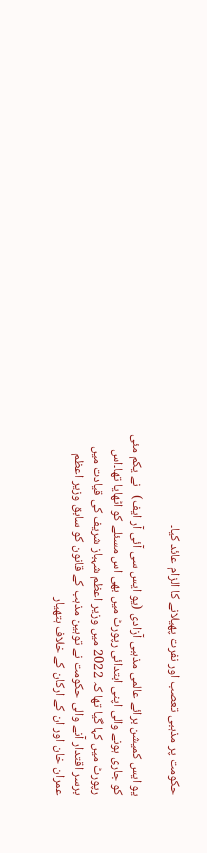حکومت پر مذہبی تعصب اور نفرت پھیلانے کا الزام عائد کیا۔

یو ایس کمیشن برائے عالمی مذہبی آزادی (یو ایس سی آئی آر ایف)   نے یکم مئی کو جاری ہونے والی اپنی ابتدائی رپورٹ میں بھی اس مسئلے کو اٹھایا تھا۔اس رپورٹ میں کہا گیا تھا کہ 2022 میں وزیر اعظم شہباز شریف کی قیادت میں برسر اقتدار آنے والی حکومت نے توہین مذہب کے قانون کو سابق وزیر اعظم عمران خان اور ان کے ارکان کے خلاف ہتھیار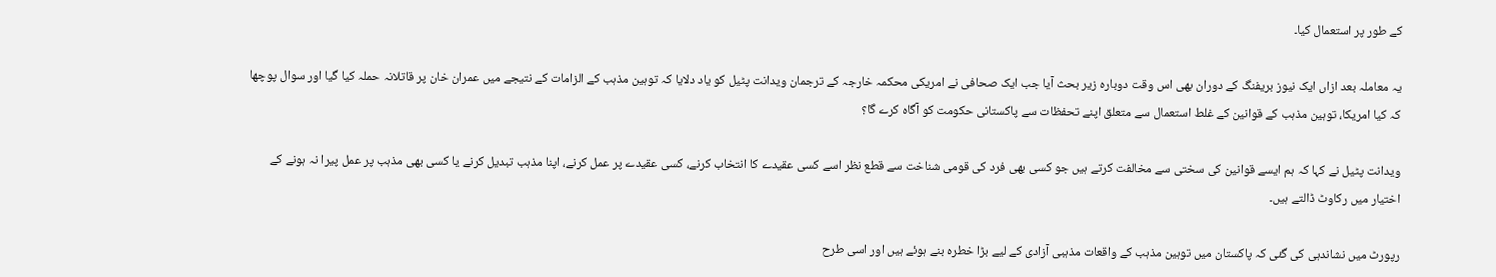کے طور پر استعمال کیا۔

یہ معاملہ بعد ازاں ایک نیوز بریفنگ کے دوران بھی اس وقت دوبارہ زیر بحث آیا جب ایک صحافی نے امریکی محکمہ خارجہ کے ترجمان ویدانت پٹیل کو یاد دلایا کہ توہین مذہب کے الزامات کے نتیجے میں عمران خان پر قاتلانہ حملہ کیا گیا اور سوال پوچھا کہ کیا امریکا، توہین مذہب کے قوانین کے غلط استعمال سے متعلق اپنے تحفظات سے پاکستانی حکومت کو آگاہ کرے گا؟

ویدانت پٹیل نے کہا کہ ہم ایسے قوانین کی سختی سے مخالفت کرتے ہیں جو کسی بھی فرد کی قومی شناخت سے قطع نظر اسے کسی عقیدے کا انتخاب کرنے، کسی عقیدے پر عمل کرنے، اپنا مذہب تبدیل کرنے یا کسی بھی مذہب پر عمل پیرا نہ ہونے کے اختیار میں رکاوٹ ڈالتے ہیں۔

رپورٹ میں نشاندہی کی گئی کہ پاکستان میں توہین مذہب کے واقعات مذہبی آزادی کے لیے بڑا خطرہ بنے ہوئے ہیں اور اسی طرح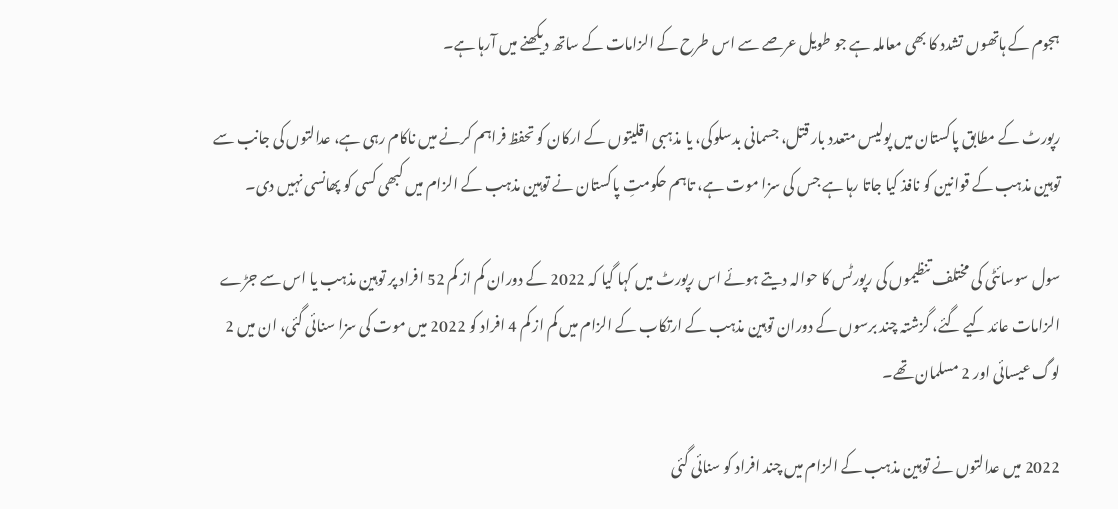ہجوم کے ہاتھوں تشدد کا بھی معاملہ ہے جو طویل عرصے سے اس طرح کے الزامات کے ساتھ دیکھنے میں آرہا ہے۔

رپورٹ کے مطابق پاکستان میں پولیس متعدد بار قتل، جسمانی بدسلوکی، یا مذہبی اقلیتوں کے ارکان کو تحفظ فراہم کرنے میں ناکام رہی ہے، عدالتوں کی جانب سے توہین مذہب کے قوانین کو نافذ کیا جاتا رہا ہے جس کی سزا موت ہے، تاہم حکومتِ پاکستان نے توہین مذہب کے الزام میں کبھی کسی کو پھانسی نہیں دی۔

سول سوسائٹی کی مختلف تنظیموں کی رپورٹس کا حوالہ دیتے ہوئے اس رپورٹ میں کہا گیا کہ 2022 کے دوران کم از کم 52 افراد پر توہین مذہب یا اس سے جڑے الزامات عائد کیے گئے، گزشتہ چند برسوں کے دوران توہین مذہب کے ارتکاب کے الزام میں کم از کم 4 افراد کو 2022 میں موت کی سزا سنائی گئی، ان میں 2 لوگ عیسائی اور 2 مسلمان تھے۔

2022 میں عدالتوں نے توہین مذہب کے الزام میں چند افراد کو سنائی گئی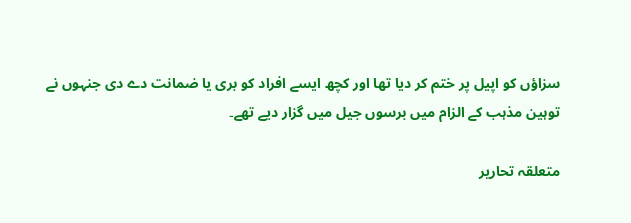سزاؤں کو اپیل پر ختم کر دیا تھا اور کچھ ایسے افراد کو بری یا ضمانت دے دی جنہوں نے توہین مذہب کے الزام میں برسوں جیل میں گزار دیے تھے۔

متعلقہ تحاریر